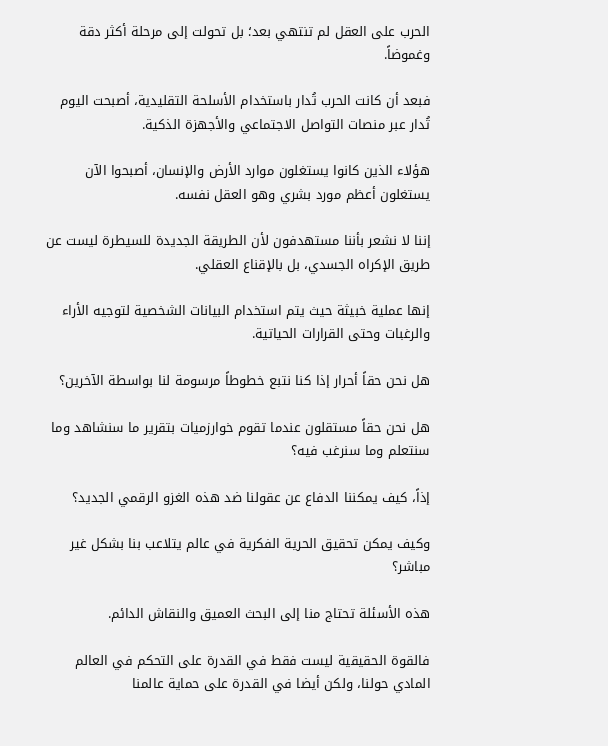الحرب على العقل لم تنتهي بعد؛ بل تحولت إلى مرحلة أكثر دقة وغموضاً.

فبعد أن كانت الحرب تُدار باستخدام الأسلحة التقليدية، أصبحت اليوم تُدار عبر منصات التواصل الاجتماعي والأجهزة الذكية.

هؤلاء الذين كانوا يستغلون موارد الأرض والإنسان، أصبحوا الآن يستغلون أعظم مورد بشري وهو العقل نفسه.

إننا لا نشعر بأننا مستهدفون لأن الطريقة الجديدة للسيطرة ليست عن طريق الإكراه الجسدي، بل بالإقناع العقلي.

إنها عملية خبيثة حيث يتم استخدام البيانات الشخصية لتوجيه الأراء والرغبات وحتى القرارات الحياتية.

هل نحن حقاً أحرار إذا كنا نتبع خطوطاً مرسومة لنا بواسطة الآخرين؟

هل نحن حقاً مستقلون عندما تقوم خوارزميات بتقرير ما سنشاهد وما سنتعلم وما سنرغب فيه؟

إذاً، كيف يمكننا الدفاع عن عقولنا ضد هذه الغزو الرقمي الجديد؟

وكيف يمكن تحقيق الحرية الفكرية في عالم يتلاعب بنا بشكل غير مباشر؟

هذه الأسئلة تحتاج منا إلى البحث العميق والنقاش الدائم.

فالقوة الحقيقية ليست فقط في القدرة على التحكم في العالم المادي حولنا، ولكن أيضا في القدرة على حماية عالمنا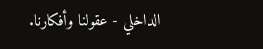الداخلي - عقولنا وأفكارنا.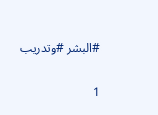#البشر #وتدريب

1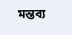মন্তব্য